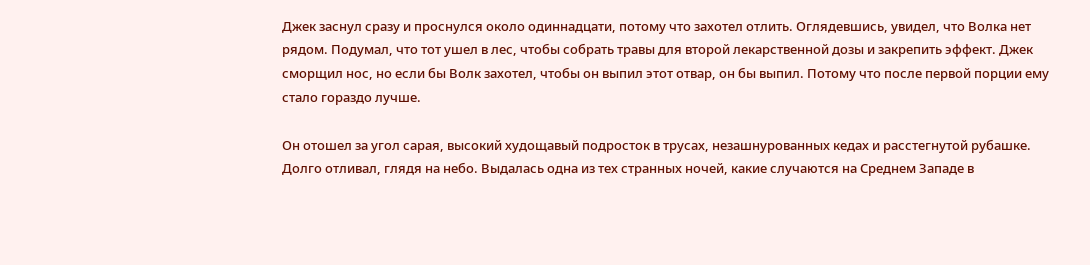Джек заснул сразу и проснулся около одиннадцати, потому что захотел отлить. Оглядевшись, увидел, что Волка нет рядом. Подумал, что тот ушел в лес, чтобы собрать травы для второй лекарственной дозы и закрепить эффект. Джек сморщил нос, но если бы Волк захотел, чтобы он выпил этот отвар, он бы выпил. Потому что после первой порции ему стало гораздо лучше.

Он отошел за угол сарая, высокий худощавый подросток в трусах, незашнурованных кедах и расстегнутой рубашке. Долго отливал, глядя на небо. Выдалась одна из тех странных ночей, какие случаются на Среднем Западе в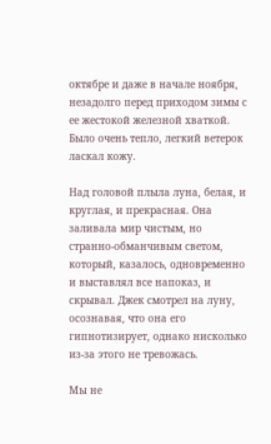октябре и даже в начале ноября, незадолго перед приходом зимы с ее жестокой железной хваткой. Было очень тепло, легкий ветерок ласкал кожу.

Над головой плыла луна, белая, и круглая, и прекрасная. Она заливала мир чистым, но странно-обманчивым светом, который, казалось, одновременно и выставлял все напоказ, и скрывал. Джек смотрел на луну, осознавая, что она его гипнотизирует, однако нисколько из-за этого не тревожась.

Мы не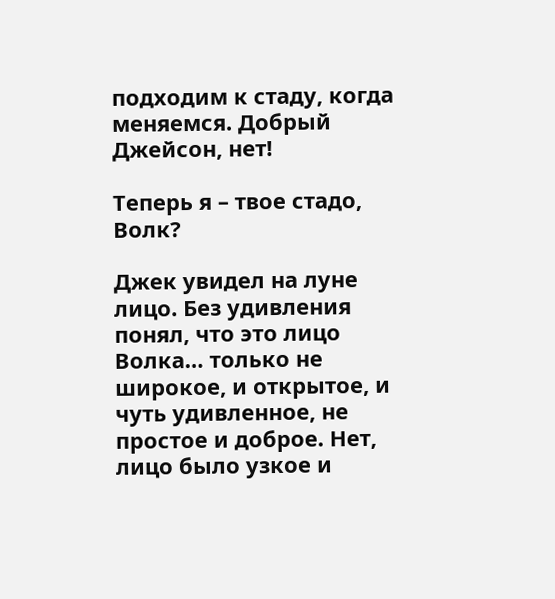подходим к стаду, когда меняемся. Добрый Джейсон, нет!

Теперь я – твое стадо, Волк?

Джек увидел на луне лицо. Без удивления понял, что это лицо Волка… только не широкое, и открытое, и чуть удивленное, не простое и доброе. Нет, лицо было узкое и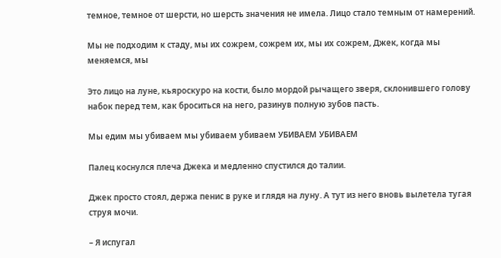темное, темное от шерсти, но шерсть значения не имела. Лицо стало темным от намерений.

Мы не подходим к стаду, мы их сожрем, сожрем их, мы их сожрем, Джек, когда мы меняемся, мы

Это лицо на луне, кьяроскуро на кости, было мордой рычащего зверя, склонившего голову набок перед тем, как броситься на него, разинув полную зубов пасть.

Мы едим мы убиваем мы убиваем убиваем УБИВАЕМ УБИВАЕМ

Палец коснулся плеча Джека и медленно спустился до талии.

Джек просто стоял, держа пенис в руке и глядя на луну. А тут из него вновь вылетела тугая струя мочи.

– Я испугал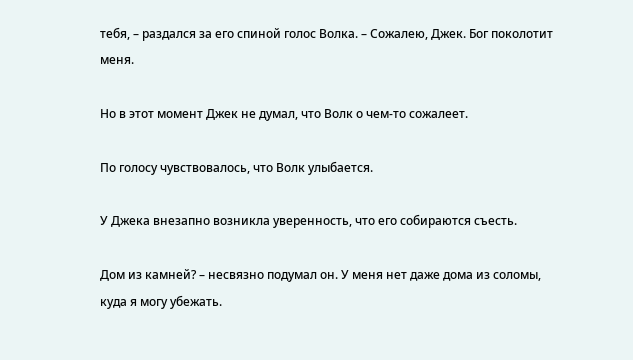тебя, – раздался за его спиной голос Волка. – Сожалею, Джек. Бог поколотит меня.

Но в этот момент Джек не думал, что Волк о чем-то сожалеет.

По голосу чувствовалось, что Волк улыбается.

У Джека внезапно возникла уверенность, что его собираются съесть.

Дом из камней? – несвязно подумал он. У меня нет даже дома из соломы, куда я могу убежать.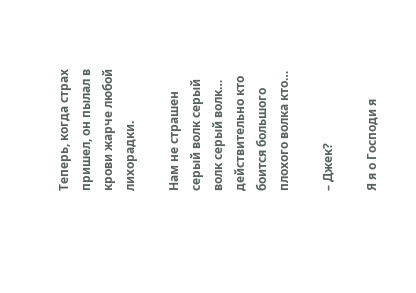Теперь, когда страх пришел, он пылал в крови жарче любой лихорадки.

Нам не страшен серый волк серый волк серый волк… действительно кто боится большого плохого волка кто…

– Джек?

Я я о Господи я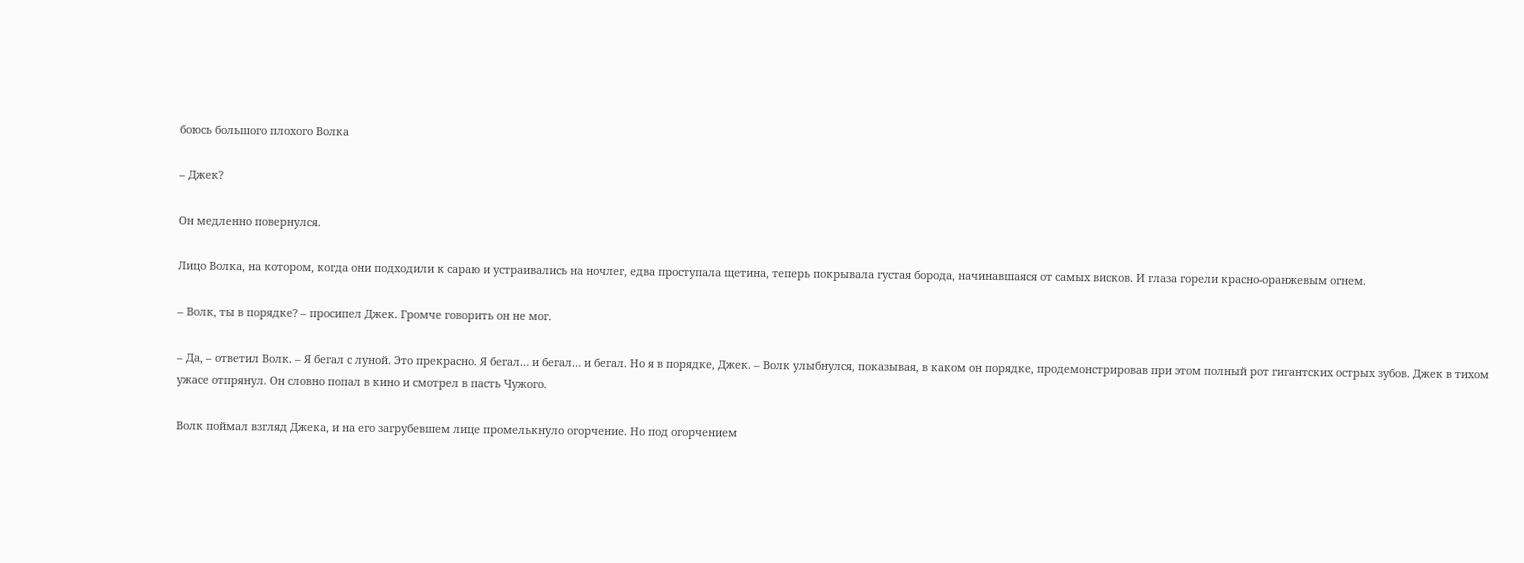боюсь большого плохого Волка

– Джек?

Он медленно повернулся.

Лицо Волка, на котором, когда они подходили к сараю и устраивались на ночлег, едва проступала щетина, теперь покрывала густая борода, начинавшаяся от самых висков. И глаза горели красно-оранжевым огнем.

– Волк, ты в порядке? – просипел Джек. Громче говорить он не мог.

– Да, – ответил Волк. – Я бегал с луной. Это прекрасно. Я бегал… и бегал… и бегал. Но я в порядке, Джек. – Волк улыбнулся, показывая, в каком он порядке, продемонстрировав при этом полный рот гигантских острых зубов. Джек в тихом ужасе отпрянул. Он словно попал в кино и смотрел в пасть Чужого.

Волк поймал взгляд Джека, и на его загрубевшем лице промелькнуло огорчение. Но под огорчением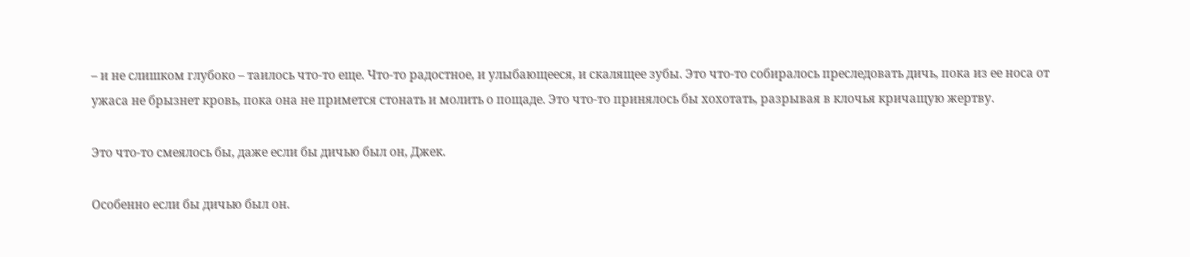– и не слишком глубоко – таилось что-то еще. Что-то радостное, и улыбающееся, и скалящее зубы. Это что-то собиралось преследовать дичь, пока из ее носа от ужаса не брызнет кровь, пока она не примется стонать и молить о пощаде. Это что-то принялось бы хохотать, разрывая в клочья кричащую жертву.

Это что-то смеялось бы, даже если бы дичью был он, Джек.

Особенно если бы дичью был он.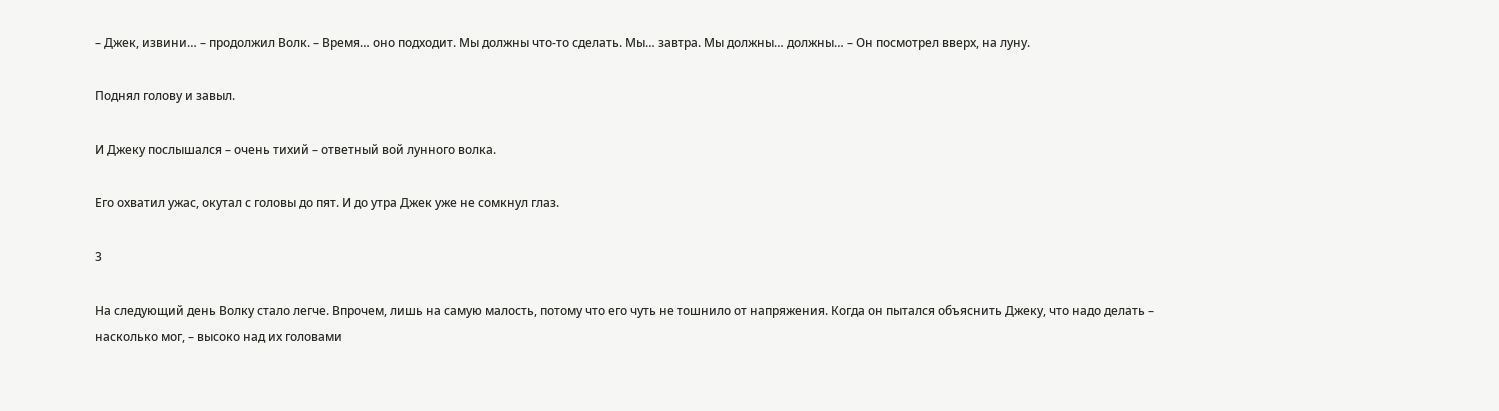– Джек, извини… – продолжил Волк. – Время… оно подходит. Мы должны что-то сделать. Мы… завтра. Мы должны… должны… – Он посмотрел вверх, на луну.

Поднял голову и завыл.

И Джеку послышался – очень тихий – ответный вой лунного волка.

Его охватил ужас, окутал с головы до пят. И до утра Джек уже не сомкнул глаз.

3

На следующий день Волку стало легче. Впрочем, лишь на самую малость, потому что его чуть не тошнило от напряжения. Когда он пытался объяснить Джеку, что надо делать – насколько мог, – высоко над их головами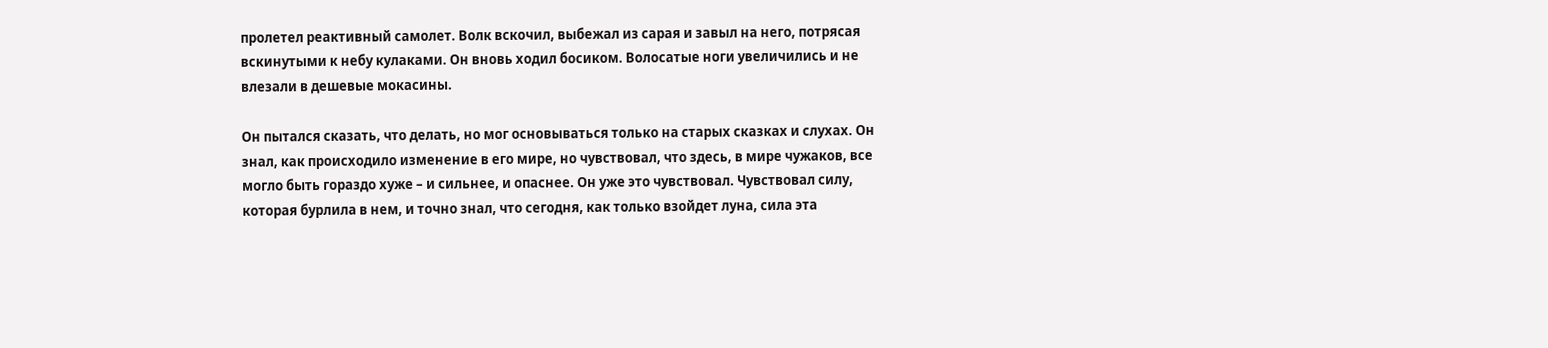пролетел реактивный самолет. Волк вскочил, выбежал из сарая и завыл на него, потрясая вскинутыми к небу кулаками. Он вновь ходил босиком. Волосатые ноги увеличились и не влезали в дешевые мокасины.

Он пытался сказать, что делать, но мог основываться только на старых сказках и слухах. Он знал, как происходило изменение в его мире, но чувствовал, что здесь, в мире чужаков, все могло быть гораздо хуже – и сильнее, и опаснее. Он уже это чувствовал. Чувствовал силу, которая бурлила в нем, и точно знал, что сегодня, как только взойдет луна, сила эта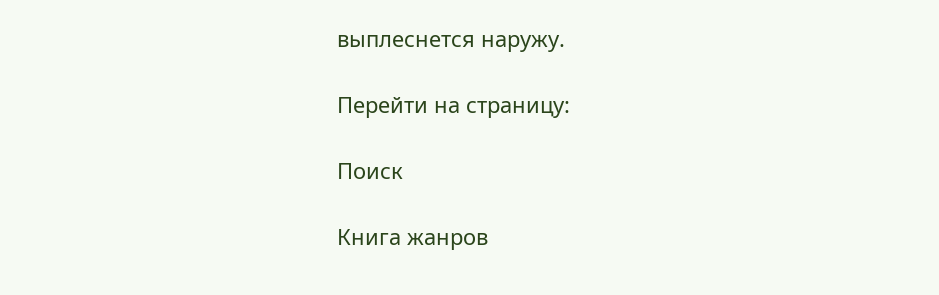выплеснется наружу.

Перейти на страницу:

Поиск

Книга жанров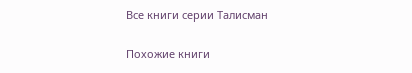Все книги серии Талисман

Похожие книги